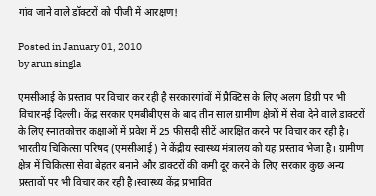गांव जाने वाले डॉक्टरों को पीजी में आरक्षण!

Posted in January 01, 2010
by arun singla

एमसीआई के प्रस्ताव पर विचार कर रही है सरकारगांवों में प्रैक्टिस के लिए अलग डिग्री पर भी विचारनई दिल्ली। केंद्र सरकार एमबीबीएस के बाद तीन साल ग्रामीण क्षेत्रों में सेवा देने वाले डाक्टरों के लिए स्नातकोत्तर कक्षाओं में प्रवेश में 25 फीसदी सीटें आरक्षित करने पर विचार कर रही है। भारतीय चिकित्सा परिषद (एमसीआई) ने केंद्रीय स्वास्थ्य मंत्रालय को यह प्रस्ताव भेजा है। ग्रामीण क्षेत्र में चिकित्सा सेवा बेहतर बनाने और डाक्टरों की कमी दूर करने के लिए सरकार कुछ अन्य प्रस्तावों पर भी विचार कर रही है।स्वास्थ्य केंद्र प्रभावित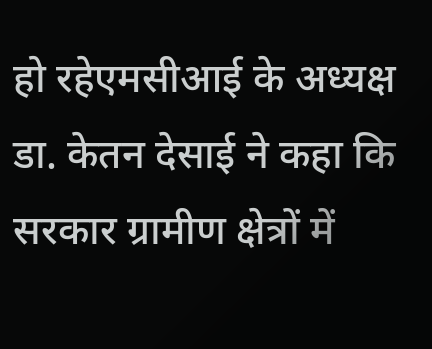हो रहेएमसीआई के अध्यक्ष डा. केतन देसाई ने कहा कि सरकार ग्रामीण क्षेत्रों में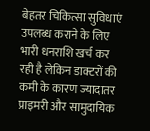बेहतर चिकित्सा सुविधाएं उपलब्ध कराने के लिए भारी धनराशि खर्च कर रही है लेकिन डाक्टरों की कमी के कारण ज्यादातर प्राइमरी और सामुदायिक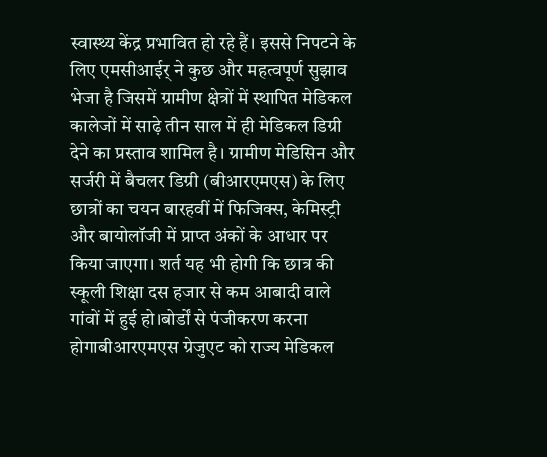स्वास्थ्य केंद्र प्रभावित हो रहे हैं। इससे निपटने के लिए एमसीआईर् ने कुछ और महत्वपूर्ण सुझाव भेजा है जिसमें ग्रामीण क्षेत्रों में स्थापित मेडिकल कालेजों में साढ़े तीन साल में ही मेडिकल डिग्री देने का प्रस्ताव शामिल है। ग्रामीण मेडिसिन और सर्जरी में बैचलर डिग्री (बीआरएमएस) के लिए छात्रों का चयन बारहवीं में फिजिक्स, केमिस्ट्री और बायोलॉजी में प्राप्त अंकों के आधार पर किया जाएगा। शर्त यह भी होगी कि छात्र की स्कूली शिक्षा दस हजार से कम आबादी वाले गांवों में हुई हो।बोर्डों से पंजीकरण करना होगाबीआरएमएस ग्रेजुएट को राज्य मेडिकल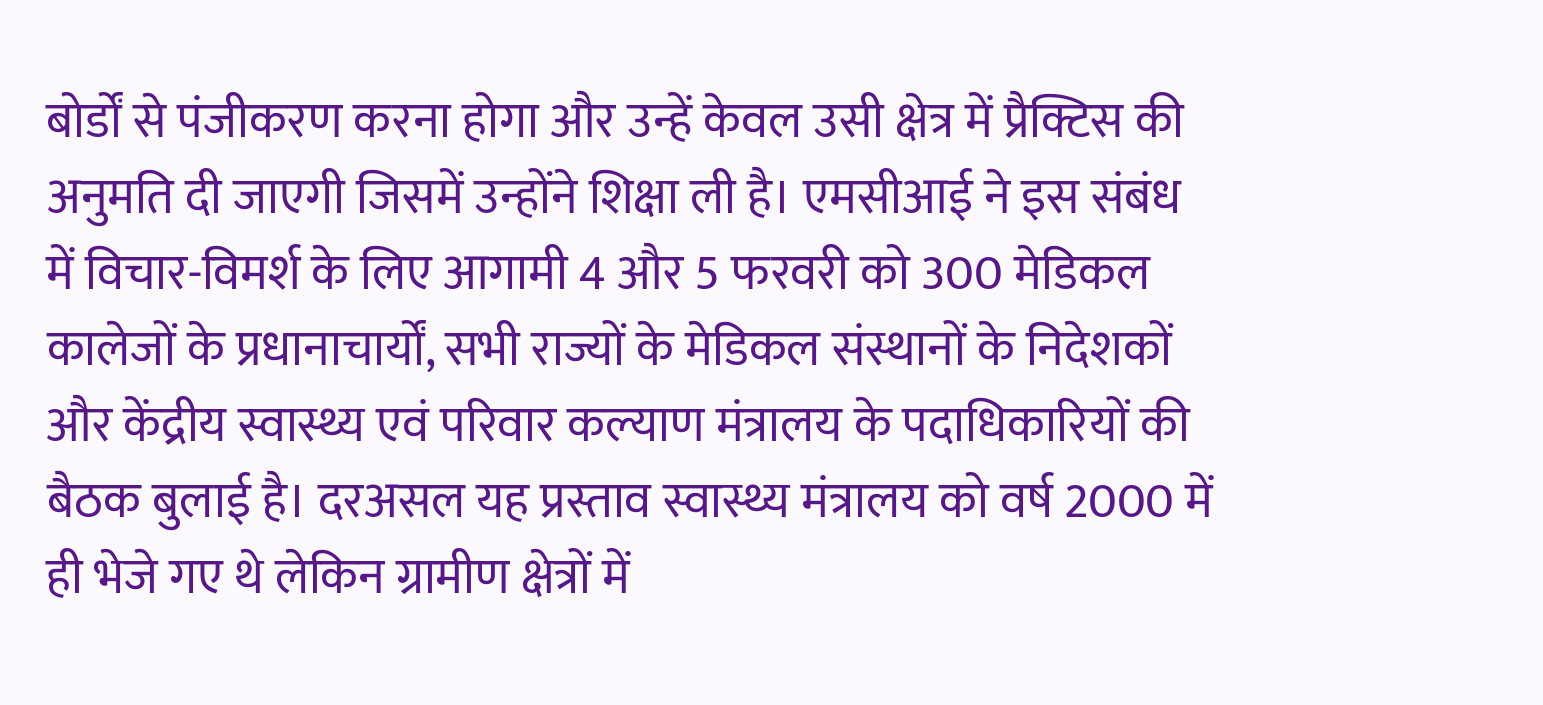बोर्डों से पंजीकरण करना होगा और उन्हें केवल उसी क्षेत्र में प्रैक्टिस की अनुमति दी जाएगी जिसमें उन्होंने शिक्षा ली है। एमसीआई ने इस संबंध में विचार-विमर्श के लिए आगामी 4 और 5 फरवरी को 300 मेडिकल कालेजों के प्रधानाचार्यों, सभी राज्यों के मेडिकल संस्थानों के निदेशकों और केंद्रीय स्वास्थ्य एवं परिवार कल्याण मंत्रालय के पदाधिकारियों की बैठक बुलाई है। दरअसल यह प्रस्ताव स्वास्थ्य मंत्रालय को वर्ष 2000 में ही भेजे गए थे लेकिन ग्रामीण क्षेत्रों में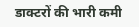डाक्टरों की भारी कमी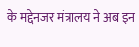के मद्देनजर मंत्रालय ने अब इन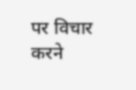पर विचार करने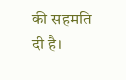की सहमति दी है।